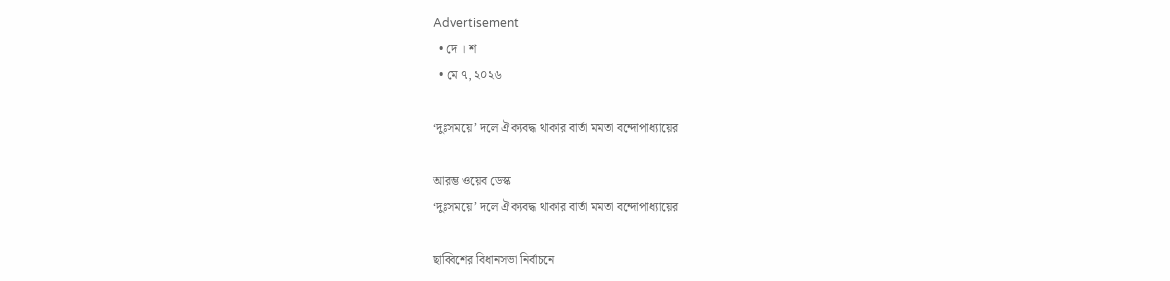Advertisement
  • দে । শ
  • মে ৭, ২০২৬

‘দুঃসময়ে’ দলে ঐক্যবদ্ধ থাকার বার্তা মমতা বন্দোপাধ্যায়ের

আরম্ভ ওয়েব ডেস্ক
‘দুঃসময়ে’ দলে ঐক্যবদ্ধ থাকার বার্তা মমতা বন্দোপাধ্যায়ের

ছাব্বিশের বিধানসভা নির্বাচনে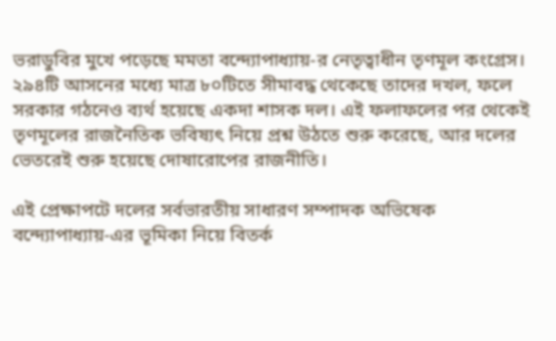ভরাডুবির মুখে পড়েছে মমতা বন্দ্যোপাধ্যায়-র নেতৃত্বাধীন তৃণমূল কংগ্রেস। ২৯৪টি আসনের মধ্যে মাত্র ৮০টিতে সীমাবদ্ধ থেকেছে তাদের দখল, ফলে সরকার গঠনেও ব্যর্থ হয়েছে একদা শাসক দল। এই ফলাফলের পর থেকেই তৃণমূলের রাজনৈতিক ভবিষ্যৎ নিয়ে প্রশ্ন উঠতে শুরু করেছে, আর দলের ভেতরেই শুরু হয়েছে দোষারোপের রাজনীতি।

এই প্রেক্ষাপটে দলের সর্বভারতীয় সাধারণ সম্পাদক অভিষেক বন্দ্যোপাধ্যায়-এর ভূমিকা নিয়ে বিতর্ক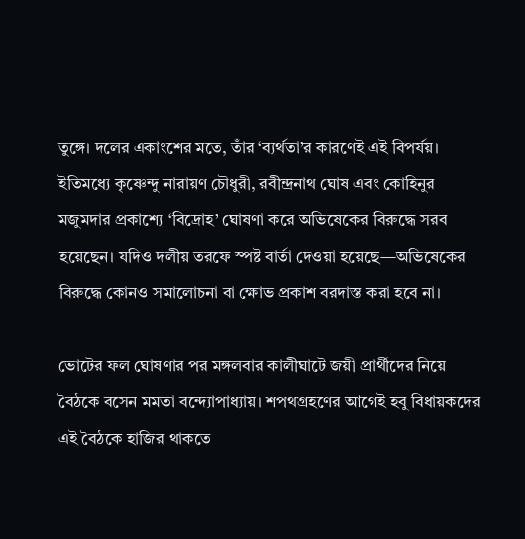তুঙ্গে। দলের একাংশের মতে, তাঁর ‘ব্যর্থতা’র কারণেই এই বিপর্যয়। ইতিমধ্যে কৃষ্ণেন্দু নারায়ণ চৌধুরী, রবীন্দ্রনাথ ঘোষ এবং কোহিনুর মজুমদার প্রকাশ্যে ‘বিদ্রোহ’ ঘোষণা করে অভিষেকের বিরুদ্ধে সরব হয়েছেন। যদিও দলীয় তরফে স্পষ্ট বার্তা দেওয়া হয়েছে—অভিষেকের বিরুদ্ধে কোনও সমালোচনা বা ক্ষোভ প্রকাশ বরদাস্ত করা হবে না।

ভোটের ফল ঘোষণার পর মঙ্গলবার কালীঘাটে জয়ী প্রার্থীদের নিয়ে বৈঠকে বসেন মমতা বন্দ্যোপাধ্যায়। শপথগ্রহণের আগেই হবু বিধায়কদের এই বৈঠকে হাজির থাকতে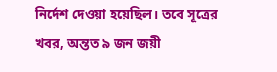নির্দেশ দেওয়া হয়েছিল। তবে সূত্রের খবর, অন্তত ৯ জন জয়ী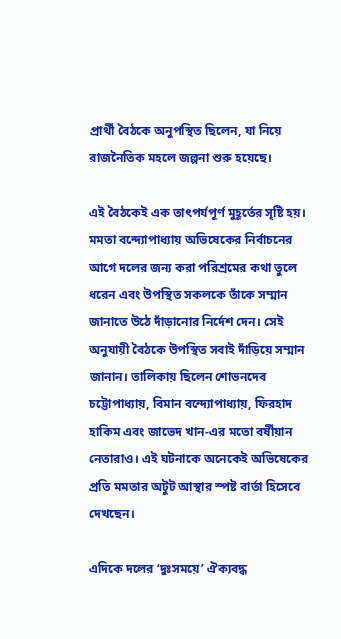প্রার্থী বৈঠকে অনুপস্থিত ছিলেন, যা নিয়ে রাজনৈতিক মহলে জল্পনা শুরু হয়েছে।

এই বৈঠকেই এক তাৎপর্যপূর্ণ মুহূর্তের সৃষ্টি হয়। মমতা বন্দ্যোপাধ্যায় অভিষেকের নির্বাচনের আগে দলের জন্য করা পরিশ্রমের কথা তুলে ধরেন এবং উপস্থিত সকলকে তাঁকে সম্মান জানাতে উঠে দাঁড়ানোর নির্দেশ দেন। সেই অনুযায়ী বৈঠকে উপস্থিত সবাই দাঁড়িয়ে সম্মান জানান। তালিকায় ছিলেন শোভনদেব চট্টোপাধ্যায়, বিমান বন্দ্যোপাধ্যায়, ফিরহাদ হাকিম এবং জাভেদ খান-এর মতো বর্ষীয়ান নেতারাও। এই ঘটনাকে অনেকেই অভিষেকের প্রতি মমতার অটুট আস্থার স্পষ্ট বার্তা হিসেবে দেখছেন।

এদিকে দলের ‘দুঃসময়ে’ ঐক্যবদ্ধ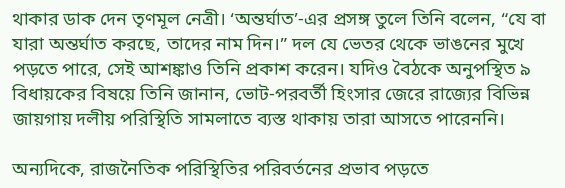থাকার ডাক দেন তৃণমূল নেত্রী। ‘অন্তর্ঘাত’-এর প্রসঙ্গ তুলে তিনি বলেন, “যে বা যারা অন্তর্ঘাত করছে, তাদের নাম দিন।” দল যে ভেতর থেকে ভাঙনের মুখে পড়তে পারে, সেই আশঙ্কাও তিনি প্রকাশ করেন। যদিও বৈঠকে অনুপস্থিত ৯ বিধায়কের বিষয়ে তিনি জানান, ভোট-পরবর্তী হিংসার জেরে রাজ্যের বিভিন্ন জায়গায় দলীয় পরিস্থিতি সামলাতে ব্যস্ত থাকায় তারা আসতে পারেননি।

অন্যদিকে, রাজনৈতিক পরিস্থিতির পরিবর্তনের প্রভাব পড়তে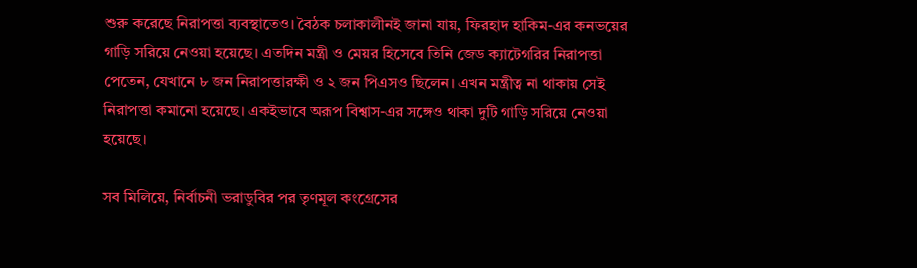শুরু করেছে নিরাপত্তা ব্যবস্থাতেও। বৈঠক চলাকালীনই জানা যায়, ফিরহাদ হাকিম-এর কনভয়ের গাড়ি সরিয়ে নেওয়া হয়েছে। এতদিন মন্ত্রী ও মেয়র হিসেবে তিনি জেড ক্যাটেগরির নিরাপত্তা পেতেন, যেখানে ৮ জন নিরাপত্তারক্ষী ও ২ জন পিএসও ছিলেন। এখন মন্ত্রীত্ব না থাকায় সেই নিরাপত্তা কমানো হয়েছে। একইভাবে অরূপ বিশ্বাস-এর সঙ্গেও থাকা দুটি গাড়ি সরিয়ে নেওয়া হয়েছে।

সব মিলিয়ে, নির্বাচনী ভরাডুবির পর তৃণমূল কংগ্রেসের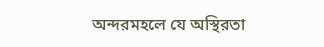অন্দরমহলে যে অস্থিরতা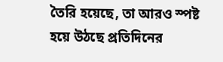তৈরি হয়েছে, তা আরও স্পষ্ট হয়ে উঠছে প্রতিদিনের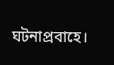ঘটনাপ্রবাহে।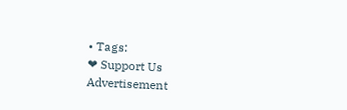• Tags:
❤ Support Us
Advertisement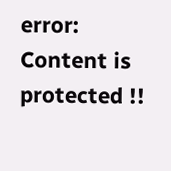error: Content is protected !!